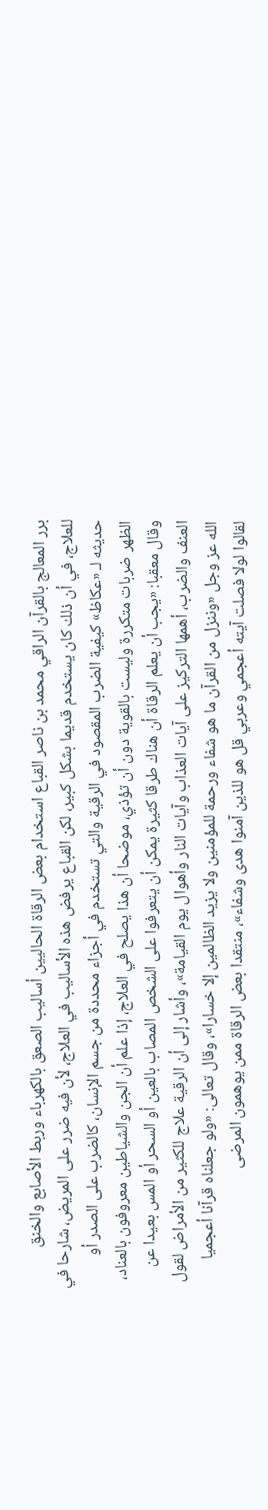برر المعالج بالقرآن الراقي محمد بن ناصر القباع استخدام بعض الرقاة الحاليين أساليب الصعق بالكهرباء وربط الأصابع والخنق للعلاج، في أن ذلك كان يستخدم قديما بشكل كبير، لكن القباع يرفض هذه الأساليب في العلاج، لأن فيه ضرر على المريض، شارحا في حديثه لـ «عكاظ» كيفية الضرب المقصود في الرقية والتي تستخدم في أجزاء محددة من جسم الإنسان، كالضرب على الصدر أو الظهر ضربات متكررة وليست بالقوية دون أن تؤذي، موضحا أن هذا يصلح في العلاج، إذا علم أن الجن والشياطين معروفون بالعناد، وقال معقبا: «يجب أن يعلم الرقاة أن هناك طرقا كثيرة يمكن أن يتعرفوا على الشخص المصاب بالعين أو السحر أو المس بعيدا عن العنف والضرب، أهمها التركيز على آيات العذاب وآيات النار وأهوال يوم القيامة»، وأشار إلى أن الرقية علاج للكثير من الأمراض لقول الله عز وجل «وننزل من القرآن ما هو شفاء ورحمة للمؤمنين ولا يزيد الظالمين إلا خسارا»، وقال تعالى: «ولو جعلناه قرآنا أعجميا لقالوا لولا فصلت آيته أعجمي وعربي قل هو للذين آمنوا هدى وشفاء»، منتقدا بعض الرقاة ممن يوهمون المرضى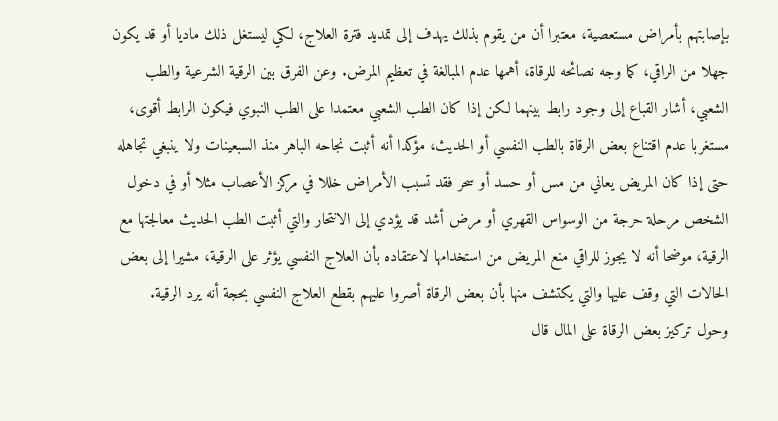بإصابتهم بأمراض مستعصية، معتبرا أن من يقوم بذلك يهدف إلى تمديد فترة العلاج، لكي ليستغل ذلك ماديا أو قد يكون جهلا من الراقي، كما وجه نصائحه للرقاة، أهمها عدم المبالغة في تعظيم المرض. وعن الفرق بين الرقية الشرعية والطب الشعبي، أشار القباع إلى وجود رابط بينهما لكن إذا كان الطب الشعبي معتمدا على الطب النبوي فيكون الرابط أقوى، مستغربا عدم اقتناع بعض الرقاة بالطب النفسي أو الحديث، مؤكدا أنه أثبت نجاحه الباهر منذ السبعينات ولا ينبغي تجاهله حتى إذا كان المريض يعاني من مس أو حسد أو سحر فقد تسبب الأمراض خللا في مركز الأعصاب مثلا أو في دخول الشخص مرحلة حرجة من الوسواس القهري أو مرض أشد قد يؤدي إلى الانتحار والتي أثبت الطب الحديث معالجتها مع الرقية، موضحا أنه لا يجوز للراقي منع المريض من استخدامها لاعتقاده بأن العلاج النفسي يؤثر على الرقية، مشيرا إلى بعض الحالات التي وقف عليها والتي يكتشف منها بأن بعض الرقاة أصروا عليهم بقطع العلاج النفسي بحجة أنه يرد الرقية.
وحول تركيز بعض الرقاة على المال قال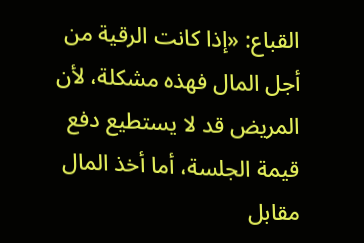القباع: «إذا كانت الرقية من أجل المال فهذه مشكلة، لأن المريض قد لا يستطيع دفع قيمة الجلسة، أما أخذ المال مقابل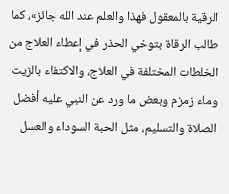الرقية بالمعقول فهذا والعلم عند الله جائز»، كما طالب الرقاة بتوخي الحذر في إعطاء العلاج من الخلطات المختلفة في العلاج، والاكتفاء بالزيت وماء زمزم وبعض ما ورد عن النبي عليه أفضل الصلاة والتسليم، مثل الحبة السوداء والعسل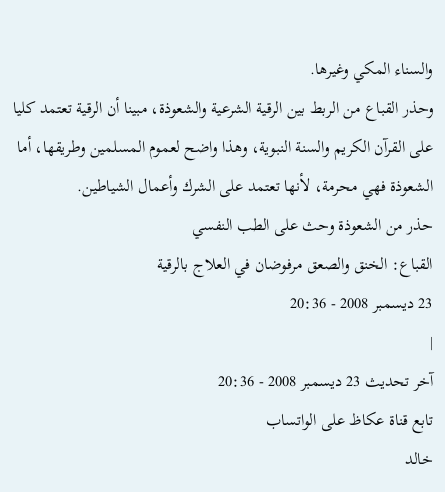والسناء المكي وغيرها.
وحذر القباع من الربط بين الرقية الشرعية والشعوذة، مبينا أن الرقية تعتمد كليا على القرآن الكريم والسنة النبوية، وهذا واضح لعموم المسلمين وطريقها، أما الشعوذة فهي محرمة، لأنها تعتمد على الشرك وأعمال الشياطين.
حذر من الشعوذة وحث على الطب النفسي
القباع: الخنق والصعق مرفوضان في العلاج بالرقية
23 ديسمبر 2008 - 20:36
|
آخر تحديث 23 ديسمبر 2008 - 20:36
تابع قناة عكاظ على الواتساب
خالد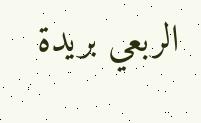الربعي بريدة